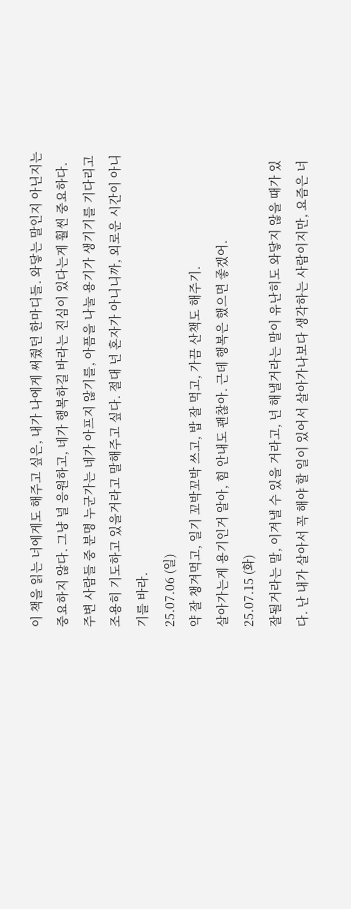이 책을 읽는 너에게도 해주고 싶은, 내가 나에게 써줬던 한마디들. 와닿는 말인지 아닌지는 중요하지 않다. 그냥 널 응원하고, 네가 행복하길 바라는 진심이 있다는게 훨씬 중요하다. 주변 사람들 중 분명 누군가는 네가 아프지 않기를, 아픔을 나눌 용기가 생기기를 기다리고 조용히 기도하고 있을거라고 말해주고 싶다. 절대 넌 혼자가 아니니까, 외로운 시간이 아니기를 바라.
25.07.06 (일)
약 잘 챙겨먹고, 일기 꼬박꼬박 쓰고, 밥 잘 먹고, 가끔 산책도 해주기.
살아가는게 용기인거 알아, 힘 안내도 괜찮아. 근데 행복은 했으면 좋겠어.
25.07.15 (화)
잘될거라는 말, 이겨낼 수 있을 거라고, 넌 해낼거라는 말이 유난히도 와닿지 않을 때가 있다. 난 내가 살아서 꼭 해야 할 일이 있어서 살아가나보다 생각하는 사람이지만, 요즘은 너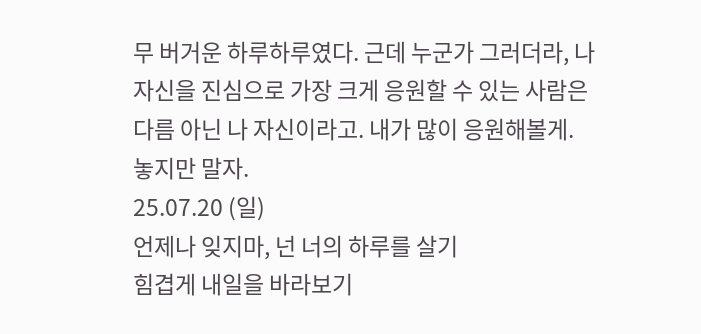무 버거운 하루하루였다. 근데 누군가 그러더라, 나 자신을 진심으로 가장 크게 응원할 수 있는 사람은 다름 아닌 나 자신이라고. 내가 많이 응원해볼게. 놓지만 말자.
25.07.20 (일)
언제나 잊지마, 넌 너의 하루를 살기
힘겹게 내일을 바라보기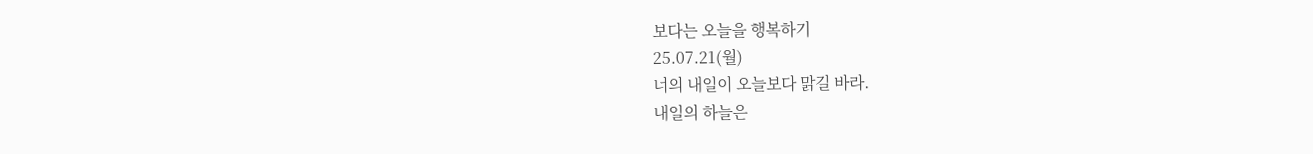보다는 오늘을 행복하기
25.07.21(월)
너의 내일이 오늘보다 맑길 바라.
내일의 하늘은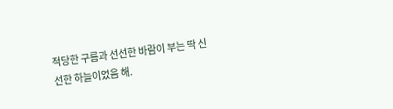적당한 구름과 선선한 바람이 부는 딱 신선한 하늘이었음 해.